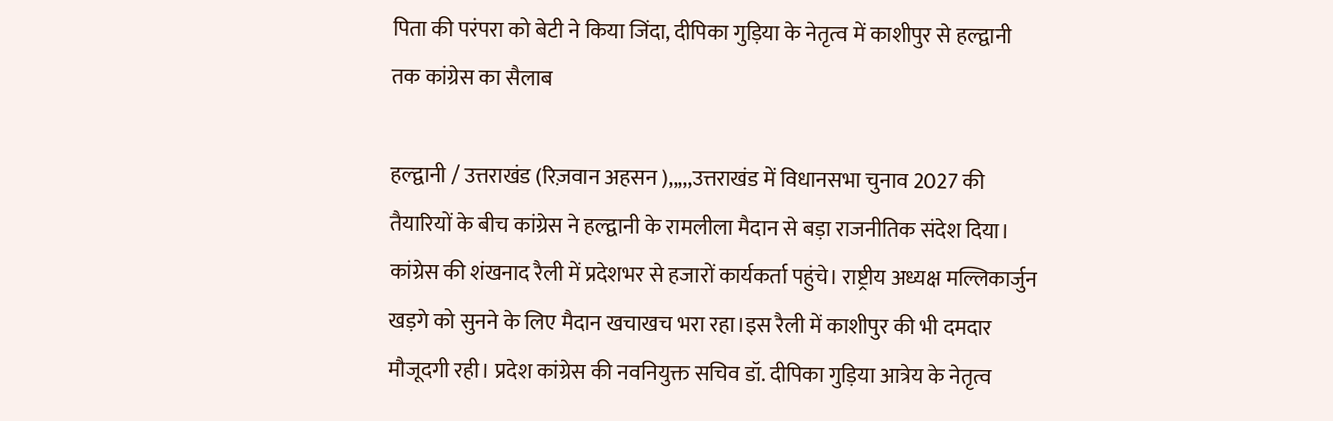पिता की परंपरा को बेटी ने किया जिंदा, दीपिका गुड़िया के नेतृत्व में काशीपुर से हल्द्वानी तक कांग्रेस का सैलाब

हल्द्वानी / उत्तराखंड (रिज़वान अहसन ),,,,,उत्तराखंड में विधानसभा चुनाव 2027 की तैयारियों के बीच कांग्रेस ने हल्द्वानी के रामलीला मैदान से बड़ा राजनीतिक संदेश दिया। कांग्रेस की शंखनाद रैली में प्रदेशभर से हजारों कार्यकर्ता पहुंचे। राष्ट्रीय अध्यक्ष मल्लिकार्जुन खड़गे को सुनने के लिए मैदान खचाखच भरा रहा।इस रैली में काशीपुर की भी दमदार मौजूदगी रही। प्रदेश कांग्रेस की नवनियुक्त सचिव डॉ. दीपिका गुड़िया आत्रेय के नेतृत्व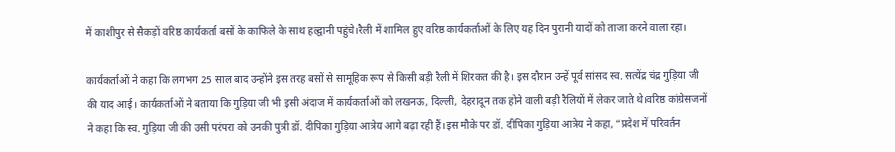में काशीपुर से सैकड़ों वरिष्ठ कार्यकर्ता बसों के काफिले के साथ हल्द्वानी पहुंचे।रैली में शामिल हुए वरिष्ठ कार्यकर्ताओं के लिए यह दिन पुरानी यादों को ताजा करने वाला रहा।

कार्यकर्ताओं ने कहा कि लगभग 25 साल बाद उन्होंने इस तरह बसों से सामूहिक रूप से किसी बड़ी रैली में शिरकत की है। इस दौरान उन्हें पूर्व सांसद स्व. सत्येंद्र चंद्र गुड़िया जी की याद आई। कार्यकर्ताओं ने बताया कि गुड़िया जी भी इसी अंदाज में कार्यकर्ताओं को लखनऊ, दिल्ली, देहरादून तक होने वाली बड़ी रैलियों में लेकर जाते थे।वरिष्ठ कांग्रेसजनों ने कहा कि स्व. गुड़िया जी की उसी परंपरा को उनकी पुत्री डॉ. दीपिका गुड़िया आत्रेय आगे बढ़ा रही हैं।इस मौके पर डॉ. दीपिका गुड़िया आत्रेय ने कहा, “प्रदेश में परिवर्तन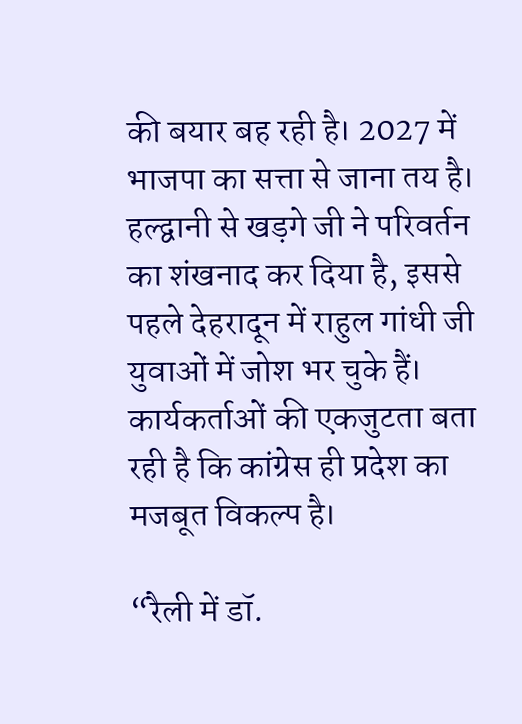की बयार बह रही है। 2027 में भाजपा का सत्ता से जाना तय है। हल्द्वानी से खड़गे जी ने परिवर्तन का शंखनाद कर दिया है, इससे पहले देहरादून में राहुल गांधी जी युवाओं में जोश भर चुके हैं। कार्यकर्ताओं की एकजुटता बता रही है कि कांग्रेस ही प्रदेश का मजबूत विकल्प है।

“रैली में डॉ.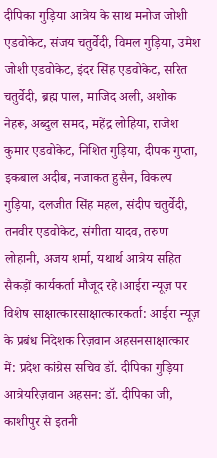दीपिका गुड़िया आत्रेय के साथ मनोज जोशी एडवोकेट, संजय चतुर्वेदी, विमल गुड़िया, उमेश जोशी एडवोकेट, इंदर सिंह एडवोकेट, सरित चतुर्वेदी, ब्रह्म पाल, माजिद अली, अशोक नेहरू, अब्दुल समद, महेंद्र लोहिया, राजेश कुमार एडवोकेट, निशित गुड़िया, दीपक गुप्ता, इकबाल अदीब, नजाकत हुसैन, विकल्प गुड़िया, दलजीत सिंह महल, संदीप चतुर्वेदी, तनवीर एडवोकेट, संगीता यादव, तरुण लोहानी, अजय शर्मा, यथार्थ आत्रेय सहित सैकड़ों कार्यकर्ता मौजूद रहे।आईरा न्यूज़ पर विशेष साक्षात्कारसाक्षात्कारकर्ता: आईरा न्यूज़ के प्रबंध निदेशक रिज़वान अहसनसाक्षात्कार में: प्रदेश कांग्रेस सचिव डॉ. दीपिका गुड़िया आत्रेयरिज़वान अहसन: डॉ. दीपिका जी, काशीपुर से इतनी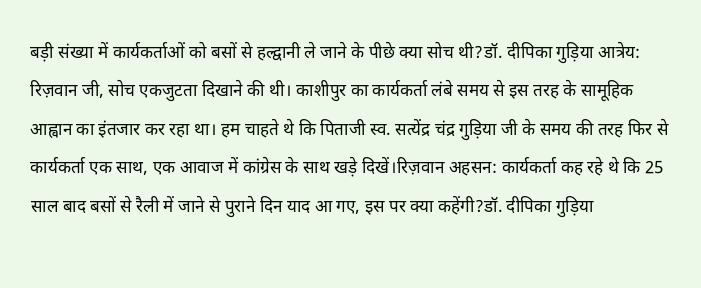बड़ी संख्या में कार्यकर्ताओं को बसों से हल्द्वानी ले जाने के पीछे क्या सोच थी?डॉ. दीपिका गुड़िया आत्रेय: रिज़वान जी, सोच एकजुटता दिखाने की थी। काशीपुर का कार्यकर्ता लंबे समय से इस तरह के सामूहिक आह्वान का इंतजार कर रहा था। हम चाहते थे कि पिताजी स्व. सत्येंद्र चंद्र गुड़िया जी के समय की तरह फिर से कार्यकर्ता एक साथ, एक आवाज में कांग्रेस के साथ खड़े दिखें।रिज़वान अहसन: कार्यकर्ता कह रहे थे कि 25 साल बाद बसों से रैली में जाने से पुराने दिन याद आ गए, इस पर क्या कहेंगी?डॉ. दीपिका गुड़िया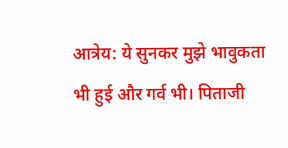आत्रेय: ये सुनकर मुझे भावुकता भी हुई और गर्व भी। पिताजी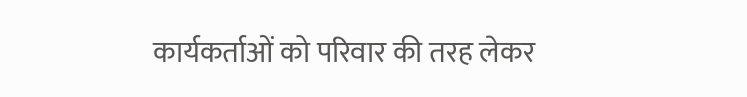कार्यकर्ताओं को परिवार की तरह लेकर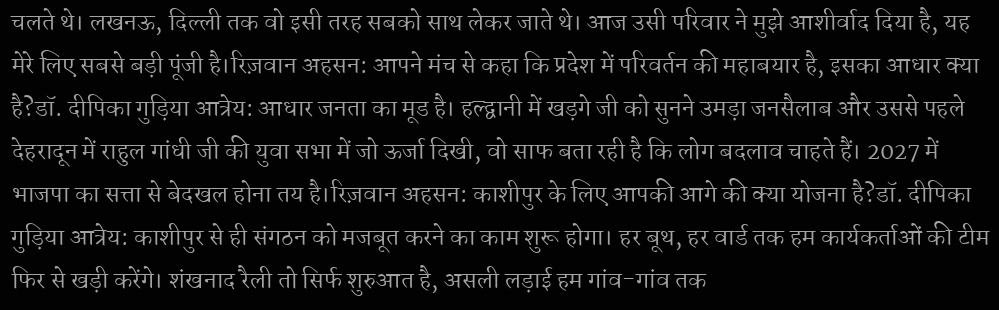चलते थे। लखनऊ, दिल्ली तक वो इसी तरह सबको साथ लेकर जाते थे। आज उसी परिवार ने मुझे आशीर्वाद दिया है, यह मेरे लिए सबसे बड़ी पूंजी है।रिज़वान अहसन: आपने मंच से कहा कि प्रदेश में परिवर्तन की महाबयार है, इसका आधार क्या है?डॉ. दीपिका गुड़िया आत्रेय: आधार जनता का मूड है। हल्द्वानी में खड़गे जी को सुनने उमड़ा जनसैलाब और उससे पहले देहरादून में राहुल गांधी जी की युवा सभा में जो ऊर्जा दिखी, वो साफ बता रही है कि लोग बदलाव चाहते हैं। 2027 में भाजपा का सत्ता से बेदखल होना तय है।रिज़वान अहसन: काशीपुर के लिए आपकी आगे की क्या योजना है?डॉ. दीपिका गुड़िया आत्रेय: काशीपुर से ही संगठन को मजबूत करने का काम शुरू होगा। हर बूथ, हर वार्ड तक हम कार्यकर्ताओं की टीम फिर से खड़ी करेंगे। शंखनाद रैली तो सिर्फ शुरुआत है, असली लड़ाई हम गांव-गांव तक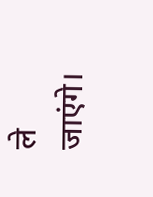ले जाएंगे।